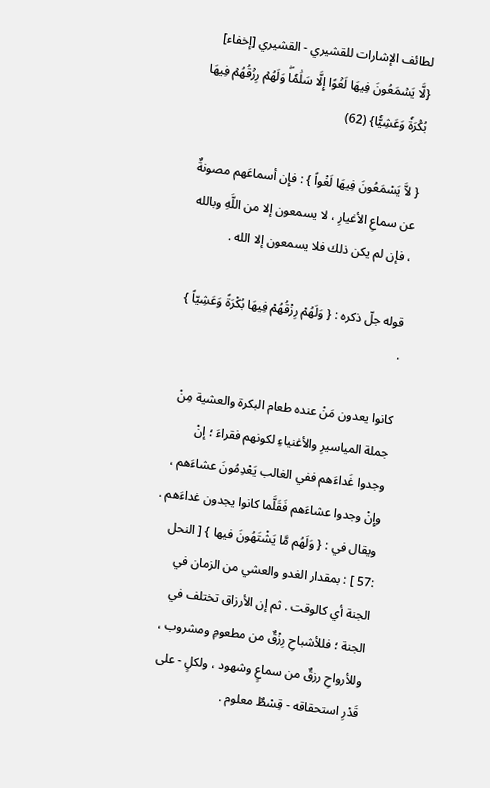لطائف الإشارات للقشيري - القشيري [إخفاء]
{لَّا يَسۡمَعُونَ فِيهَا لَغۡوًا إِلَّا سَلَٰمٗاۖ وَلَهُمۡ رِزۡقُهُمۡ فِيهَا بُكۡرَةٗ وَعَشِيّٗا} (62)

{ لاَّ يَسْمَعُونَ فِيهَا لَغْواً } : فإِن أسماعَهم مصونةٌ عن سماعِ الأغيارِ ، لا يسمعون إلا من اللَّهِ وبالله ، فإن لم يكن ذلك فلا يسمعون إلا الله .

قوله جلّ ذكره : { وَلَهُمْ رِزْقُهُمْ فِيهَا بُكْرَةً وَعَشِيّاً } .

كانوا يعدون مَنْ عنده طعام البكرة والعشية مِنْ جملة المياسيرِ والأغنياءِ لكونهم فقراءَ ؛ إنْ وجدوا غَداءَهم ففي الغالب يَعْدِمُونَ عشاءَهم ، وإِنْ وجدوا عشاءَهم فَقَلَّما كانوا يجدون غداءَهم . ويقال في : { وَلَهُم مَّا يَشْتَهُونَ فيها } [ النحل :57 ] : بمقدار الغدو والعشي من الزمان في الجنة أي كالوقت . ثم إن الأرزاق تختلف في الجنة ؛ فللأشباحِ رِزْقٌ من مطعومِ ومشروب ، وللأرواحِ رزقٌ من سماعٍ وشهود ، ولكلٍ - على قَدْرِ استحقاقه - قِسْطٌ معلوم .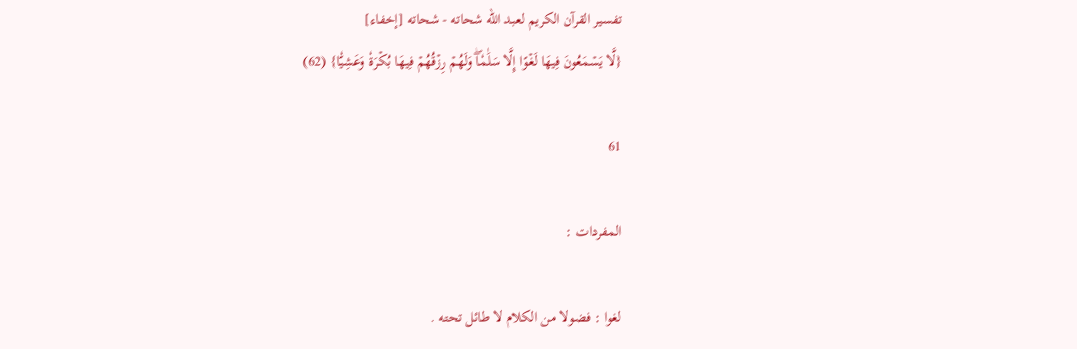تفسير القرآن الكريم لعبد الله شحاته - شحاته [إخفاء]
{لَّا يَسۡمَعُونَ فِيهَا لَغۡوًا إِلَّا سَلَٰمٗاۖ وَلَهُمۡ رِزۡقُهُمۡ فِيهَا بُكۡرَةٗ وَعَشِيّٗا} (62)

61

المفردات :

لغوا : فضولا من الكلام لا طائل تحته .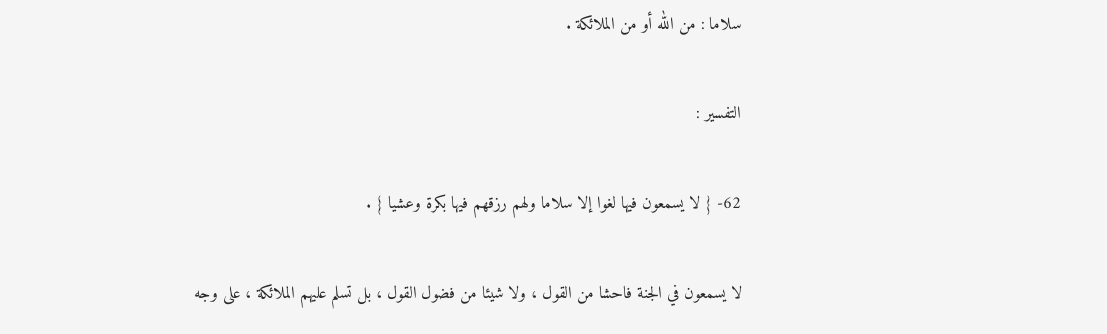سلاما : من الله أو من الملائكة .

التفسير :

62- { لا يسمعون فيها لغوا إلا سلاما ولهم رزقهم فيها بكرة وعشيا } .

لا يسمعون في الجنة فاحشا من القول ، ولا شيئا من فضول القول ، بل تسلم عليهم الملائكة ، على وجه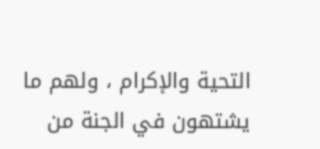التحية والإكرام ، ولهم ما يشتهون في الجنة من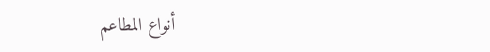أنواع المطاعم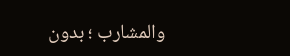والمشارب ؛ بدون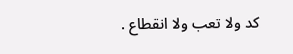كد ولا تعب ولا انقطاع .